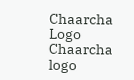Chaarcha Logo
Chaarcha logo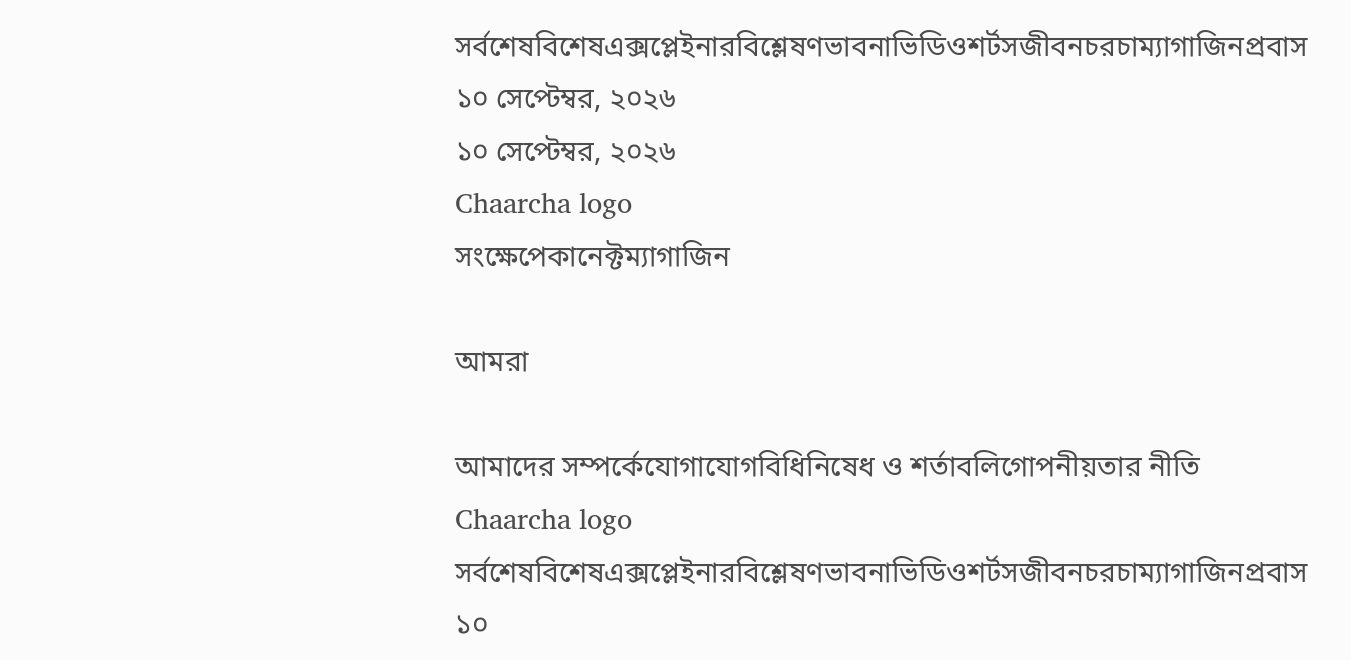সর্বশেষবিশেষএক্সপ্লেইনারবিশ্লেষণভাবনাভিডিওশর্টসজীবনচরচাম্যাগাজিনপ্রবাস
১০ সেপ্টেম্বর, ২০২৬
১০ সেপ্টেম্বর, ২০২৬
Chaarcha logo
সংক্ষেপেকানেক্টম্যাগাজিন

আমরা

আমাদের সম্পর্কেযোগাযোগবিধিনিষেধ ও শর্তাবলিগোপনীয়তার নীতি
Chaarcha logo
সর্বশেষবিশেষএক্সপ্লেইনারবিশ্লেষণভাবনাভিডিওশর্টসজীবনচরচাম্যাগাজিনপ্রবাস
১০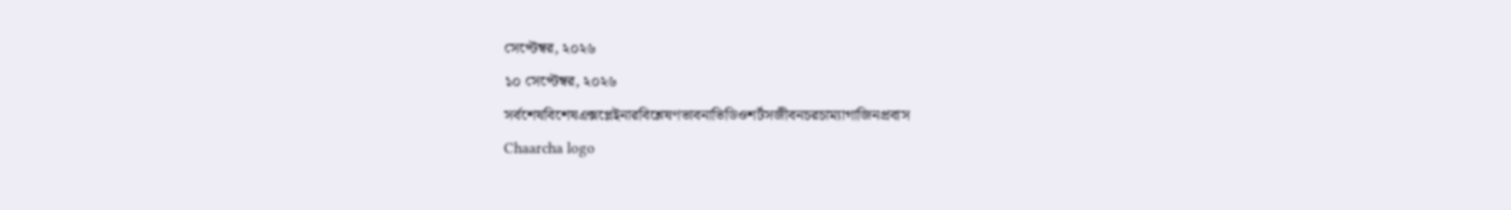সেপ্টেম্বর, ২০২৬
১০ সেপ্টেম্বর, ২০২৬
সর্বশেষবিশেষএক্সপ্লেইনারবিশ্লেষণভাবনাভিডিওশর্টসজীবনচরচাম্যাগাজিনপ্রবাস
Chaarcha logo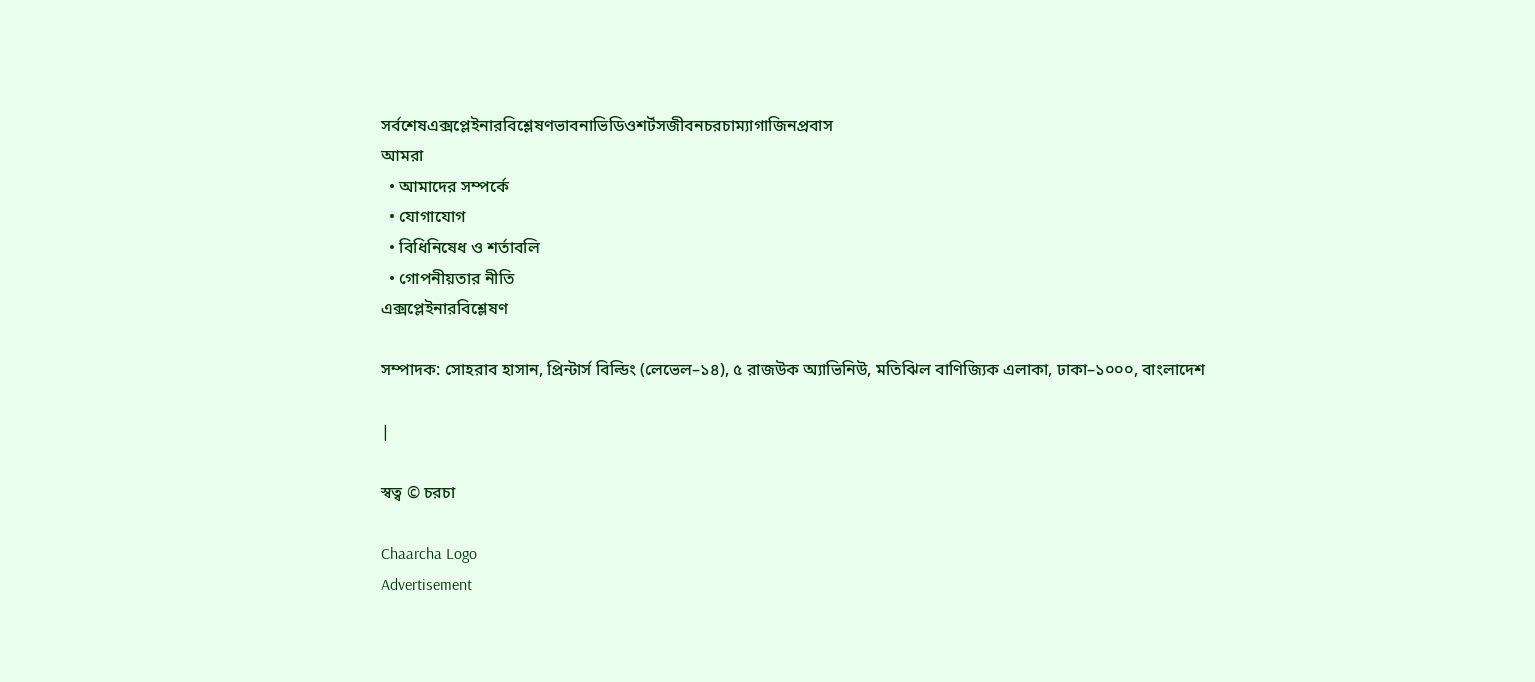সর্বশেষএক্সপ্লেইনারবিশ্লেষণভাবনাভিডিওশর্টসজীবনচরচাম্যাগাজিনপ্রবাস
আমরা
  • আমাদের সম্পর্কে
  • যোগাযোগ
  • বিধিনিষেধ ও শর্তাবলি
  • গোপনীয়তার নীতি
এক্সপ্লেইনারবিশ্লেষণ

সম্পাদক: সোহরাব হাসান, প্রিন্টার্স বিল্ডিং (লেভেল–১৪), ৫ রাজউক অ্যাভিনিউ, মতিঝিল বাণিজ্যিক এলাকা, ঢাকা–১০০০, বাংলাদেশ

|

স্বত্ব © চরচা

Chaarcha Logo
Advertisement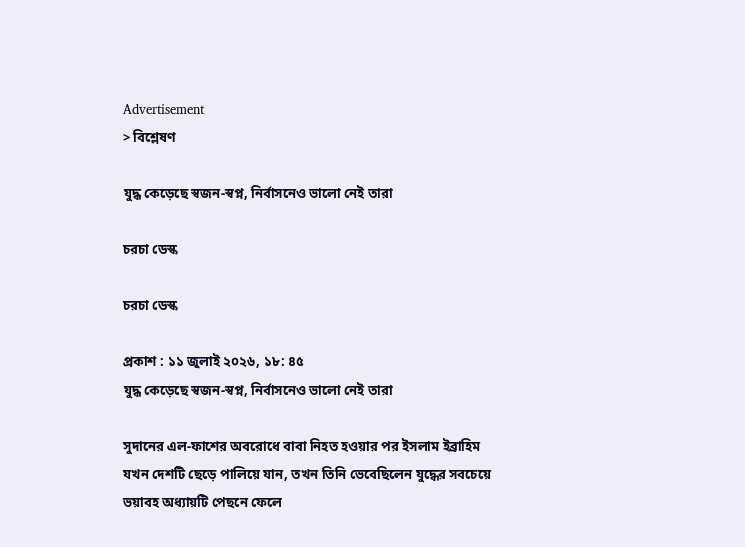Advertisement
> বিশ্লেষণ

যুদ্ধ কেড়েছে স্বজন-স্বপ্ন, নির্বাসনেও ভালো নেই তারা

চরচা ডেস্ক

চরচা ডেস্ক

প্রকাশ : ১১ জুলাই ২০২৬, ১৮: ৪৫
যুদ্ধ কেড়েছে স্বজন-স্বপ্ন, নির্বাসনেও ভালো নেই তারা

সুদানের এল-ফাশের অবরোধে বাবা নিহত হওয়ার পর ইসলাম ইব্রাহিম যখন দেশটি ছেড়ে পালিয়ে যান, তখন তিনি ভেবেছিলেন যুদ্ধের সবচেয়ে ভয়াবহ অধ্যায়টি পেছনে ফেলে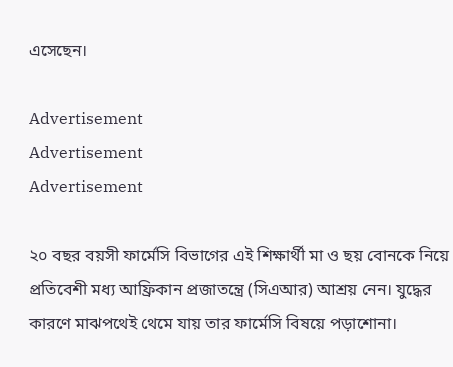এসেছেন।

Advertisement
Advertisement
Advertisement

২০ বছর বয়সী ফার্মেসি বিভাগের এই শিক্ষার্থী মা ও ছয় বোনকে নিয়ে প্রতিবেশী মধ্য আফ্রিকান প্রজাতন্ত্রে (সিএআর) আশ্রয় নেন। যুদ্ধের কারণে মাঝপথেই থেমে যায় তার ফার্মেসি বিষয়ে পড়াশোনা।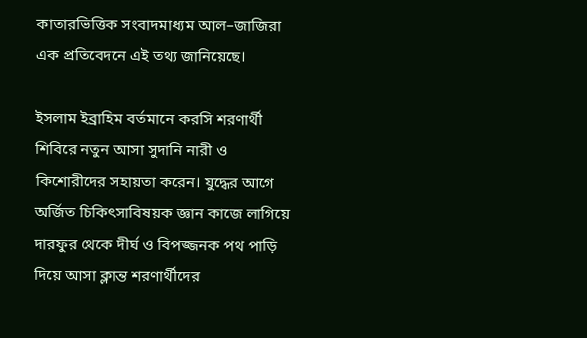কাতারভিত্তিক সংবাদমাধ্যম আল–জাজিরা এক প্রতিবেদনে এই তথ্য জানিয়েছে।

ইসলাম ইব্রাহিম বর্তমানে করসি শরণার্থী শিবিরে নতুন আসা সুদানি নারী ও কিশোরীদের সহায়তা করেন। যুদ্ধের আগে অর্জিত চিকিৎসাবিষয়ক জ্ঞান কাজে লাগিয়ে দারফুর থেকে দীর্ঘ ও বিপজ্জনক পথ পাড়ি দিয়ে আসা ক্লান্ত শরণার্থীদের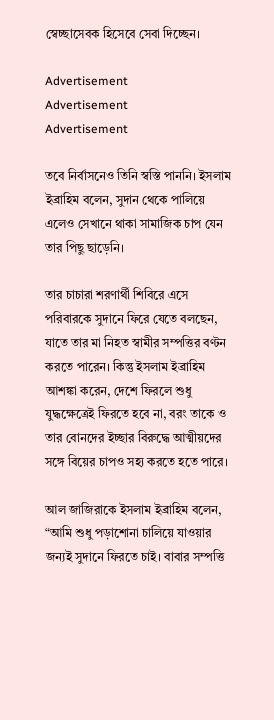স্বেচ্ছাসেবক হিসেবে সেবা দিচ্ছেন।

Advertisement
Advertisement
Advertisement

তবে নির্বাসনেও তিনি স্বস্তি পাননি। ইসলাম ইব্রাহিম বলেন, সুদান থেকে পালিয়ে এলেও সেখানে থাকা সামাজিক চাপ যেন তার পিছু ছাড়েনি।

তার চাচারা শরণার্থী শিবিরে এসে পরিবারকে সুদানে ফিরে যেতে বলছেন, যাতে তার মা নিহত স্বামীর সম্পত্তির বণ্টন করতে পারেন। কিন্তু ইসলাম ইব্রাহিম আশঙ্কা করেন, দেশে ফিরলে শুধু যুদ্ধক্ষেত্রেই ফিরতে হবে না, বরং তাকে ও তার বোনদের ইচ্ছার বিরুদ্ধে আত্মীয়দের সঙ্গে বিয়ের চাপও সহ্য করতে হতে পারে।

আল জাজিরাকে ইসলাম ইব্রাহিম বলেন, “আমি শুধু পড়াশোনা চালিয়ে যাওয়ার জন্যই সুদানে ফিরতে চাই। বাবার সম্পত্তি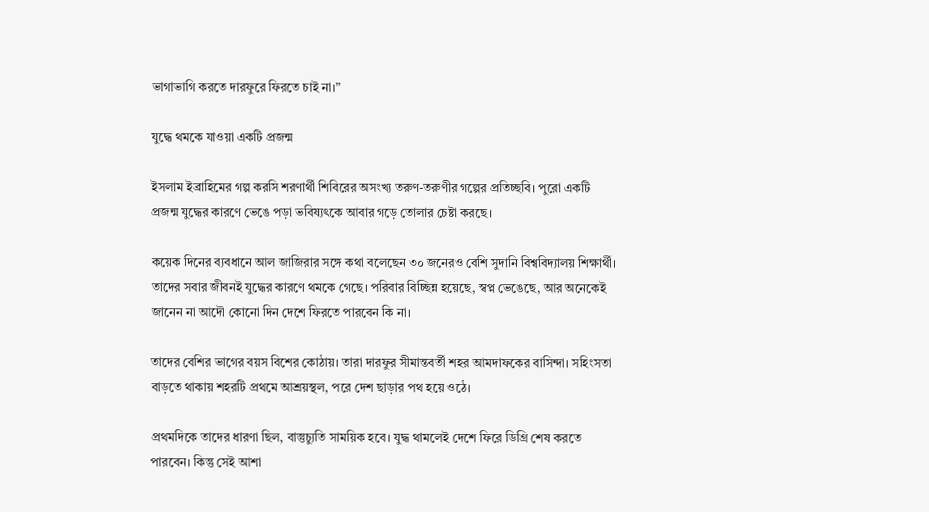ভাগাভাগি করতে দারফুরে ফিরতে চাই না।”

যুদ্ধে থমকে যাওয়া একটি প্রজন্ম

ইসলাম ইব্রাহিমের গল্প করসি শরণার্থী শিবিরের অসংখ্য তরুণ-তরুণীর গল্পের প্রতিচ্ছবি। পুরো একটি প্রজন্ম যুদ্ধের কারণে ভেঙে পড়া ভবিষ্যৎকে আবার গড়ে তোলার চেষ্টা করছে।

কয়েক দিনের ব্যবধানে আল জাজিরার সঙ্গে কথা বলেছেন ৩০ জনেরও বেশি সুদানি বিশ্ববিদ্যালয় শিক্ষার্থী। তাদের সবার জীবনই যুদ্ধের কারণে থমকে গেছে। পরিবার বিচ্ছিন্ন হয়েছে, স্বপ্ন ভেঙেছে, আর অনেকেই জানেন না আদৌ কোনো দিন দেশে ফিরতে পারবেন কি না।

তাদের বেশির ভাগের বয়স বিশের কোঠায়। তারা দারফুর সীমান্তবর্তী শহর আমদাফকের বাসিন্দা। সহিংসতা বাড়তে থাকায় শহরটি প্রথমে আশ্রয়স্থল, পরে দেশ ছাড়ার পথ হয়ে ওঠে।

প্রথমদিকে তাদের ধারণা ছিল, বাস্তুচ্যুতি সাময়িক হবে। যুদ্ধ থামলেই দেশে ফিরে ডিগ্রি শেষ করতে পারবেন। কিন্তু সেই আশা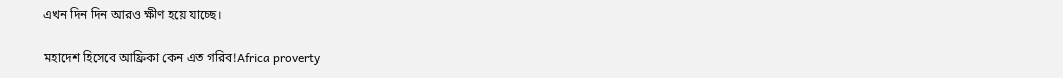এখন দিন দিন আরও ক্ষীণ হয়ে যাচ্ছে।

মহাদেশ হিসেবে আফ্রিকা কেন এত গরিব!Africa proverty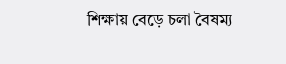শিক্ষায় বেড়ে চলা বৈষম্য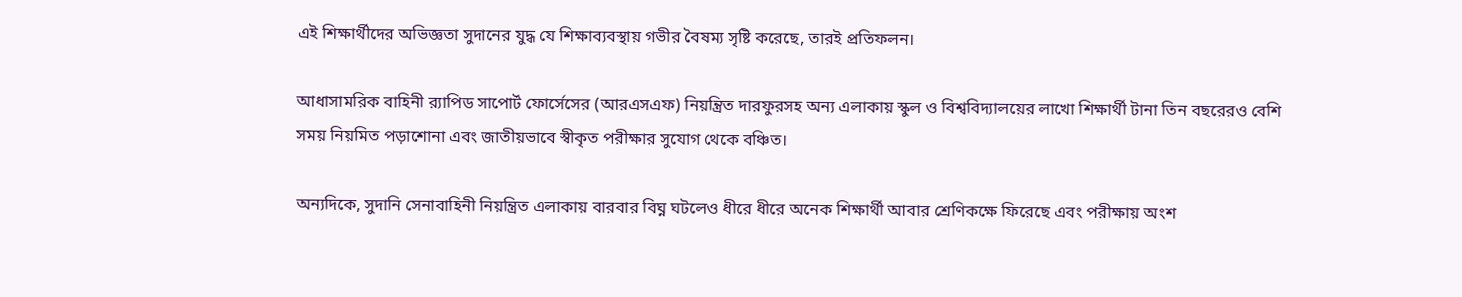এই শিক্ষার্থীদের অভিজ্ঞতা সুদানের যুদ্ধ যে শিক্ষাব্যবস্থায় গভীর বৈষম্য সৃষ্টি করেছে, তারই প্রতিফলন।

আধাসামরিক বাহিনী র‍্যাপিড সাপোর্ট ফোর্সেসের (আরএসএফ) নিয়ন্ত্রিত দারফুরসহ অন্য এলাকায় স্কুল ও বিশ্ববিদ্যালয়ের লাখো শিক্ষার্থী টানা তিন বছরেরও বেশি সময় নিয়মিত পড়াশোনা এবং জাতীয়ভাবে স্বীকৃত পরীক্ষার সুযোগ থেকে বঞ্চিত।

অন্যদিকে, সুদানি সেনাবাহিনী নিয়ন্ত্রিত এলাকায় বারবার বিঘ্ন ঘটলেও ধীরে ধীরে অনেক শিক্ষার্থী আবার শ্রেণিকক্ষে ফিরেছে এবং পরীক্ষায় অংশ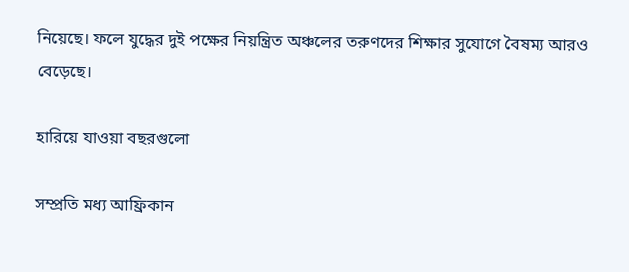নিয়েছে। ফলে যুদ্ধের দুই পক্ষের নিয়ন্ত্রিত অঞ্চলের তরুণদের শিক্ষার সুযোগে বৈষম্য আরও বেড়েছে।

হারিয়ে যাওয়া বছরগুলো

সম্প্রতি মধ্য আফ্রিকান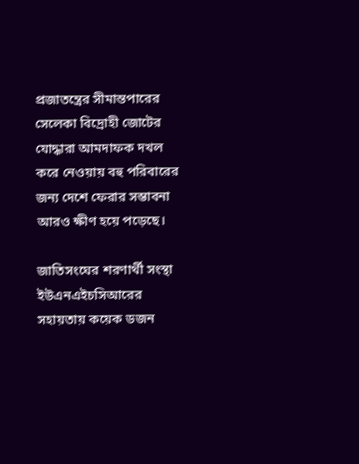প্রজাতন্ত্রের সীমান্তপারের সেলেকা বিদ্রোহী জোটের যোদ্ধারা আমদাফক দখল করে নেওয়ায় বহু পরিবারের জন্য দেশে ফেরার সম্ভাবনা আরও ক্ষীণ হয়ে পড়েছে।

জাতিসংঘের শরণার্থী সংস্থা ইউএনএইচসিআরের সহায়তায় কয়েক ডজন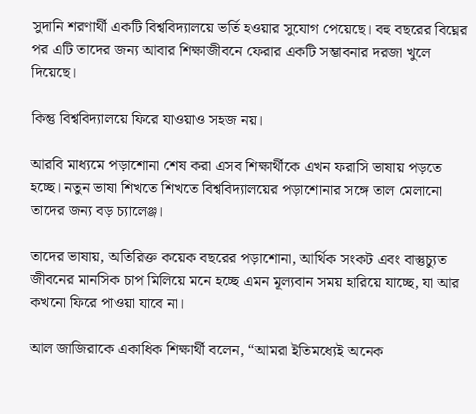সুদানি শরণার্থী একটি বিশ্ববিদ্যালয়ে ভর্তি হওয়ার সুযোগ পেয়েছে। বহু বছরের বিঘ্নের পর এটি তাদের জন্য আবার শিক্ষাজীবনে ফেরার একটি সম্ভাবনার দরজা খুলে দিয়েছে।

কিন্তু বিশ্ববিদ্যালয়ে ফিরে যাওয়াও সহজ নয়।

আরবি মাধ্যমে পড়াশোনা শেষ করা এসব শিক্ষার্থীকে এখন ফরাসি ভাষায় পড়তে হচ্ছে। নতুন ভাষা শিখতে শিখতে বিশ্ববিদ্যালয়ের পড়াশোনার সঙ্গে তাল মেলানো তাদের জন্য বড় চ্যালেঞ্জ।

তাদের ভাষায়, অতিরিক্ত কয়েক বছরের পড়াশোনা, আর্থিক সংকট এবং বাস্তুচ্যুত জীবনের মানসিক চাপ মিলিয়ে মনে হচ্ছে এমন মূল্যবান সময় হারিয়ে যাচ্ছে, যা আর কখনো ফিরে পাওয়া যাবে না।

আল জাজিরাকে একাধিক শিক্ষার্থী বলেন, “আমরা ইতিমধ্যেই অনেক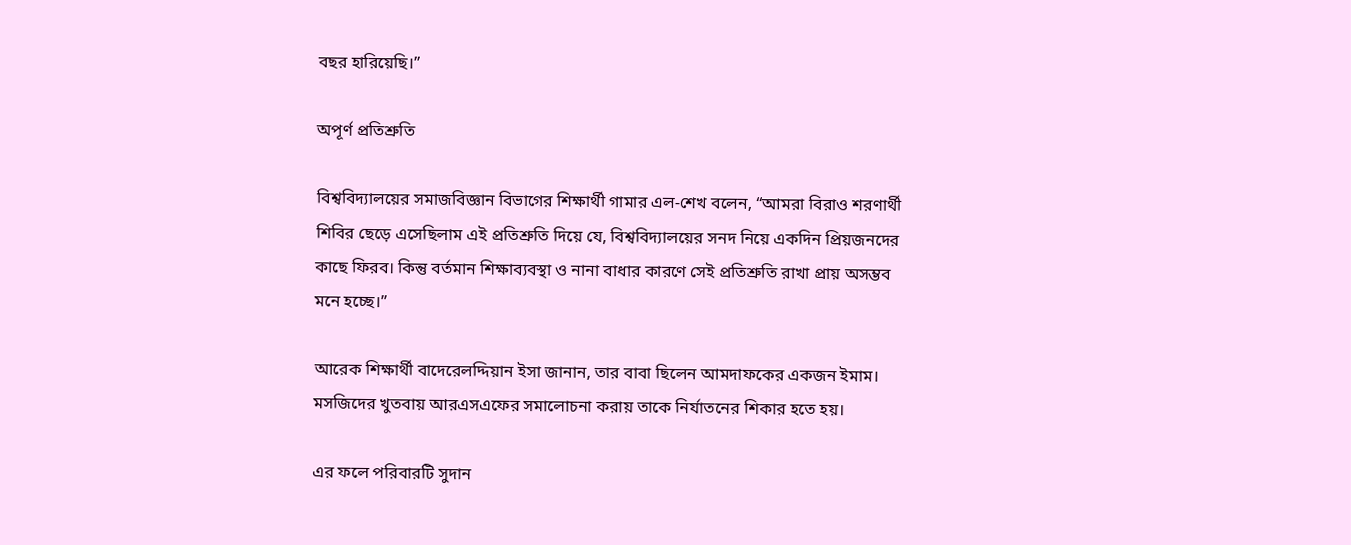বছর হারিয়েছি।”

অপূর্ণ প্রতিশ্রুতি

বিশ্ববিদ্যালয়ের সমাজবিজ্ঞান বিভাগের শিক্ষার্থী গামার এল-শেখ বলেন, “আমরা বিরাও শরণার্থী শিবির ছেড়ে এসেছিলাম এই প্রতিশ্রুতি দিয়ে যে, বিশ্ববিদ্যালয়ের সনদ নিয়ে একদিন প্রিয়জনদের কাছে ফিরব। কিন্তু বর্তমান শিক্ষাব্যবস্থা ও নানা বাধার কারণে সেই প্রতিশ্রুতি রাখা প্রায় অসম্ভব মনে হচ্ছে।”

আরেক শিক্ষার্থী বাদেরেলদ্দিয়ান ইসা জানান, তার বাবা ছিলেন আমদাফকের একজন ইমাম। মসজিদের খুতবায় আরএসএফের সমালোচনা করায় তাকে নির্যাতনের শিকার হতে হয়।

এর ফলে পরিবারটি সুদান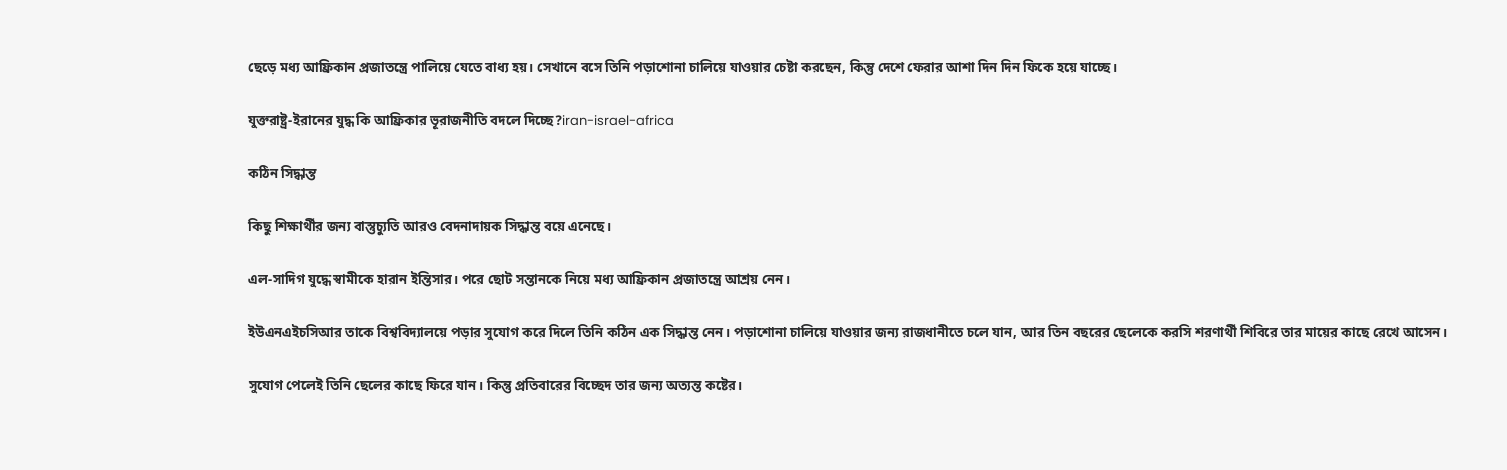ছেড়ে মধ্য আফ্রিকান প্রজাতন্ত্রে পালিয়ে যেতে বাধ্য হয়। সেখানে বসে তিনি পড়াশোনা চালিয়ে যাওয়ার চেষ্টা করছেন, কিন্তু দেশে ফেরার আশা দিন দিন ফিকে হয়ে যাচ্ছে।

যুক্তরাষ্ট্র-ইরানের যুদ্ধ কি আফ্রিকার ভূরাজনীতি বদলে দিচ্ছে?iran-israel-africa

কঠিন সিদ্ধান্ত

কিছু শিক্ষার্থীর জন্য বাস্তুচ্যুতি আরও বেদনাদায়ক সিদ্ধান্ত বয়ে এনেছে।

এল-সাদিগ যুদ্ধে স্বামীকে হারান ইন্তিসার। পরে ছোট সন্তানকে নিয়ে মধ্য আফ্রিকান প্রজাতন্ত্রে আশ্রয় নেন।

ইউএনএইচসিআর তাকে বিশ্ববিদ্যালয়ে পড়ার সুযোগ করে দিলে তিনি কঠিন এক সিদ্ধান্ত নেন। পড়াশোনা চালিয়ে যাওয়ার জন্য রাজধানীতে চলে যান, আর তিন বছরের ছেলেকে করসি শরণার্থী শিবিরে তার মায়ের কাছে রেখে আসেন।

সুযোগ পেলেই তিনি ছেলের কাছে ফিরে যান। কিন্তু প্রতিবারের বিচ্ছেদ তার জন্য অত্যন্ত কষ্টের।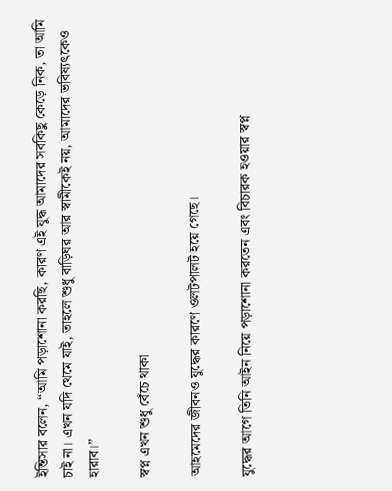ইন্তিসার বলেন, “আমি পড়াশোনা করছি, কারণ এই যুদ্ধ আমাদের সবকিছু কেড়ে নিক, তা আমি চাই না। এখন যদি থেমে যাই, তাহলে শুধু বাড়িঘর আর স্বামীকেই নয়, আমাদের ভবিষ্যৎকেও হারাব।”

স্বপ্ন এখন শুধু বেঁচে থাকা

আহমেদের জীবনও যুদ্ধের কারণে ওলটপালট হয়ে গেছে।

যুদ্ধের আগে তিনি আইন নিয়ে পড়াশোনা করতেন এবং বিচারক হওয়ার স্বপ্ন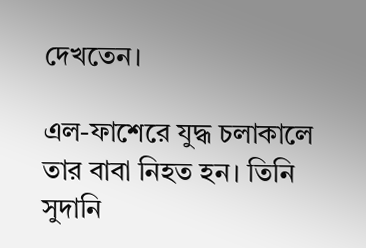দেখতেন।

এল-ফাশেরে যুদ্ধ চলাকালে তার বাবা নিহত হন। তিনি সুদানি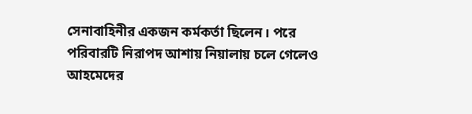সেনাবাহিনীর একজন কর্মকর্তা ছিলেন। পরে পরিবারটি নিরাপদ আশায় নিয়ালায় চলে গেলেও আহমেদের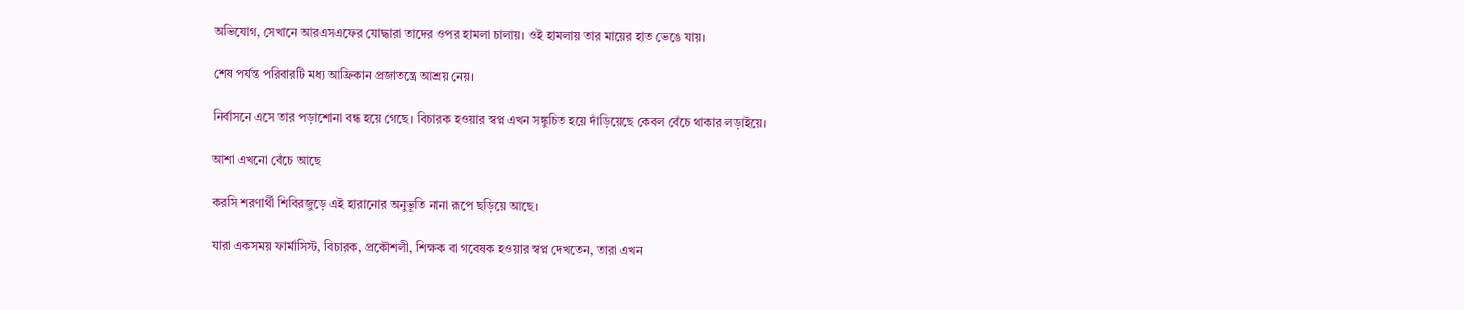অভিযোগ, সেখানে আরএসএফের যোদ্ধারা তাদের ওপর হামলা চালায়। ওই হামলায় তার মায়ের হাত ভেঙে যায়।

শেষ পর্যন্ত পরিবারটি মধ্য আফ্রিকান প্রজাতন্ত্রে আশ্রয় নেয়।

নির্বাসনে এসে তার পড়াশোনা বন্ধ হয়ে গেছে। বিচারক হওয়ার স্বপ্ন এখন সঙ্কুচিত হয়ে দাঁড়িয়েছে কেবল বেঁচে থাকার লড়াইয়ে।

আশা এখনো বেঁচে আছে

করসি শরণার্থী শিবিরজুড়ে এই হারানোর অনুভূতি নানা রূপে ছড়িয়ে আছে।

যারা একসময় ফার্মাসিস্ট, বিচারক, প্রকৌশলী, শিক্ষক বা গবেষক হওয়ার স্বপ্ন দেখতেন, তারা এখন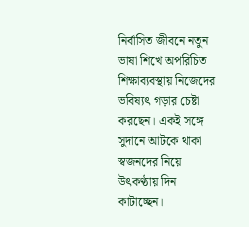নির্বাসিত জীবনে নতুন ভাষা শিখে অপরিচিত শিক্ষাব্যবস্থায় নিজেদের ভবিষ্যৎ গড়ার চেষ্টা করছেন। একই সঙ্গে সুদানে আটকে থাকা স্বজনদের নিয়ে উৎকণ্ঠায় দিন কাটাচ্ছেন।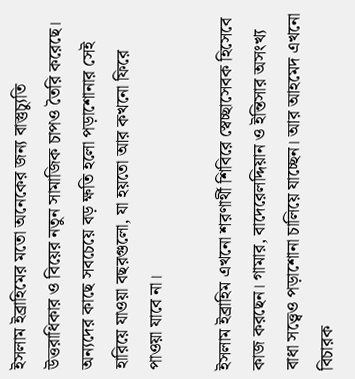ইসলাম ইব্রাহিমের মতো অনেকের জন্য বাস্তুচ্যুতি উত্তরাধিকার ও বিয়ের নতুন সামাজিক চাপও তৈরি করেছে। অন্যদের কাছে সবচেয়ে বড় ক্ষতি হলো পড়াশোনার সেই হারিয়ে যাওয়া বছরগুলো, যা হয়তো আর কখনো ফিরে পাওয়া যাবে না।

ইসলাম ইব্রাহিম এখনো শরণার্থী শিবিরে স্বেচ্ছাসেবক হিসেবে কাজ করছেন। গামার, বাদেরেলদ্দিয়ান ও ইন্তিসার অসংখ্য বাধা সত্ত্বেও পড়াশোনা চালিয়ে যাচ্ছেন। আর আহমেদ এখনো বিচারক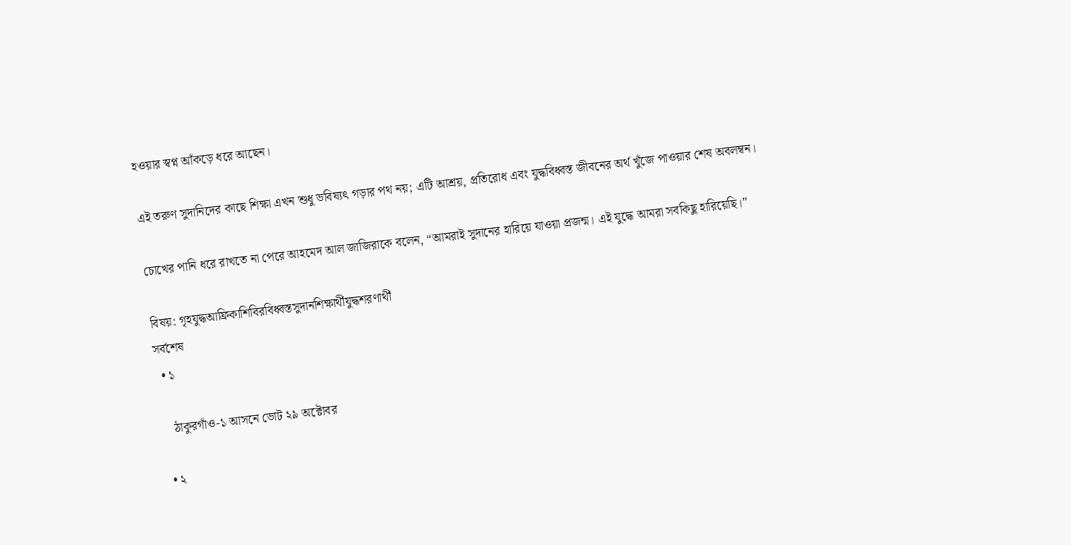হওয়ার স্বপ্ন আঁকড়ে ধরে আছেন।

এই তরুণ সুদানিদের কাছে শিক্ষা এখন শুধু ভবিষ্যৎ গড়ার পথ নয়; এটি আশ্রয়, প্রতিরোধ এবং যুদ্ধবিধ্বস্ত জীবনের অর্থ খুঁজে পাওয়ার শেষ অবলম্বন।

চোখের পানি ধরে রাখতে না পেরে আহমেদ আল জাজিরাকে বলেন, “আমরাই সুদানের হারিয়ে যাওয়া প্রজন্ম। এই যুদ্ধে আমরা সবকিছু হারিয়েছি।”

বিষয়: গৃহযুদ্ধআফ্রিকাশিবিরবিধ্বস্তসুদানশিক্ষার্থীযুদ্ধশরণার্থী
সর্বশেষ
  • ১

    ঠাকুরগাঁও-১ আসনে ভোট ২৯ অক্টোবর

  • ২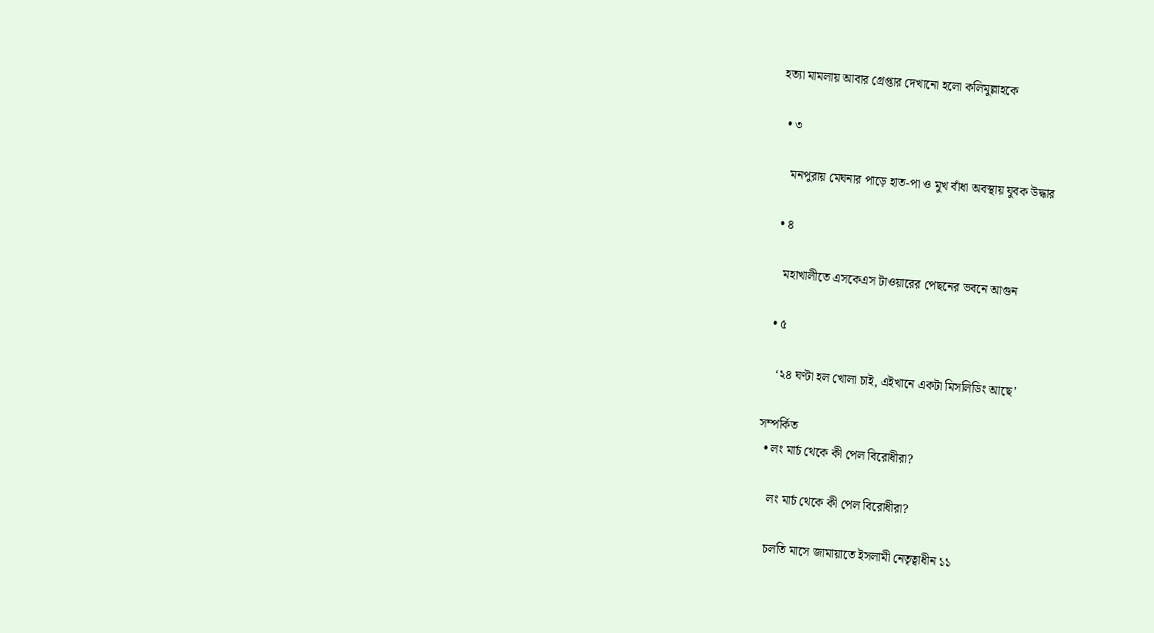হত্যা মামলায় আবার গ্রেপ্তার দেখানো হলো কলিমুল্লাহকে

  • ৩

    মনপুরায় মেঘনার পাড়ে হাত-পা ও মুখ বাঁধা অবস্থায় যুবক উদ্ধার

  • ৪

    মহাখালীতে এসকেএস টাওয়ারের পেছনের ভবনে আগুন

  • ৫

    ‘২৪ ঘণ্টা হল খোলা চাই, এইখানে একটা মিসলিডিং আছে’

সম্পর্কিত
  • লং মার্চ থেকে কী পেল বিরোধীরা?

    লং মার্চ থেকে কী পেল বিরোধীরা?

    চলতি মাসে জামায়াতে ইসলামী নেতৃত্বাধীন ১১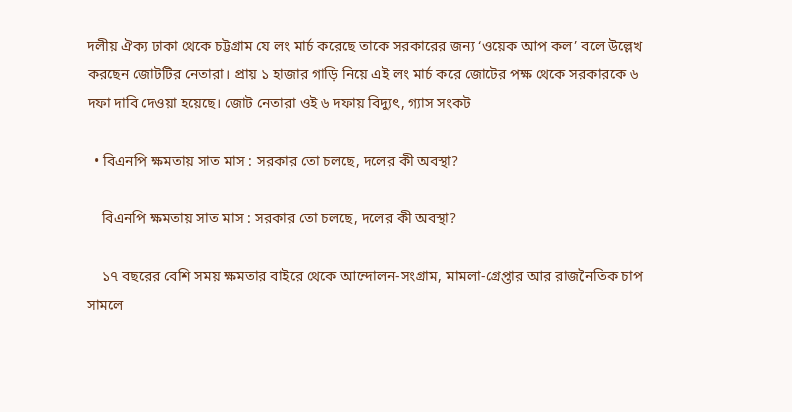দলীয় ঐক্য ঢাকা থেকে চট্টগ্রাম যে লং মার্চ করেছে তাকে সরকারের জন্য ‘ওয়েক আপ কল’ বলে উল্লেখ করছেন জোটটির নেতারা। প্রায় ১ হাজার গাড়ি নিয়ে এই লং মার্চ করে জোটের পক্ষ থেকে সরকারকে ৬ দফা দাবি দেওয়া হয়েছে। জোট নেতারা ওই ৬ দফায় বিদ্যুৎ, গ্যাস সংকট

  • বিএনপি ক্ষমতায় সাত মাস : সরকার তো চলছে, দলের কী অবস্থা?

    বিএনপি ক্ষমতায় সাত মাস : সরকার তো চলছে, দলের কী অবস্থা?

    ১৭ বছরের বেশি সময় ক্ষমতার বাইরে থেকে আন্দোলন-সংগ্রাম, মামলা-গ্রেপ্তার আর রাজনৈতিক চাপ সামলে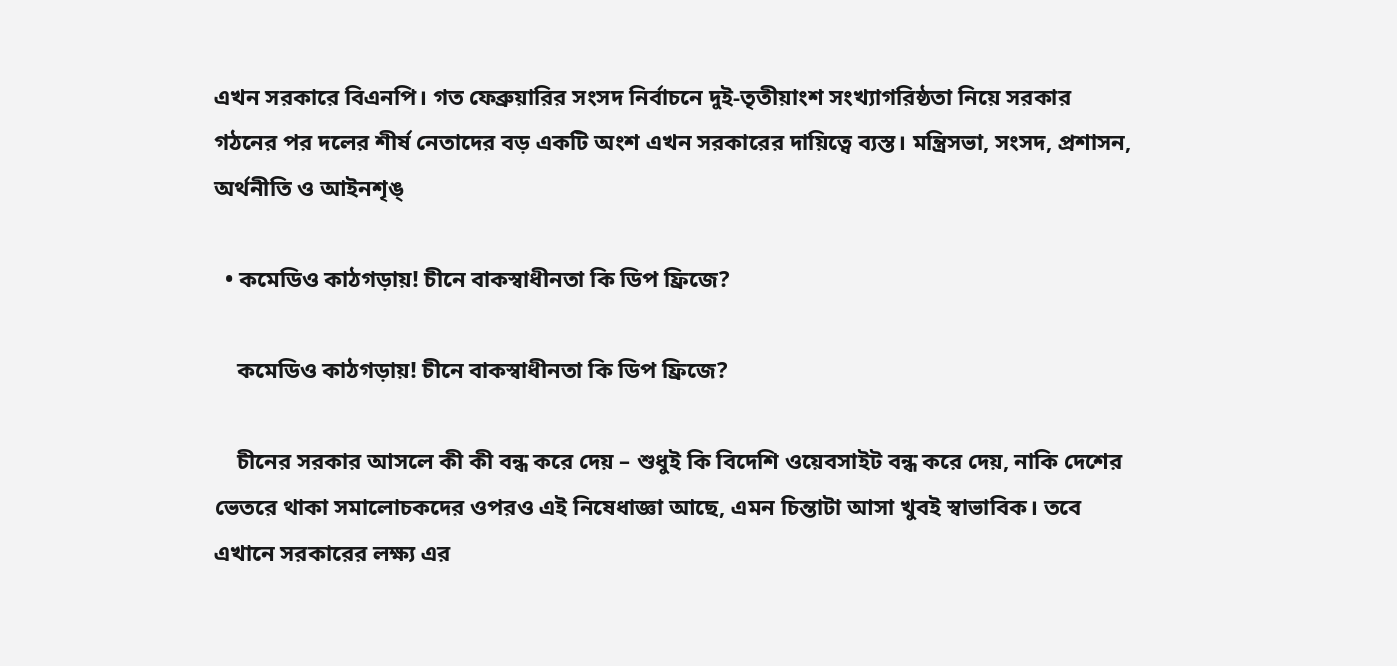এখন সরকারে বিএনপি। গত ফেব্রুয়ারির সংসদ নির্বাচনে দুই-তৃতীয়াংশ সংখ্যাগরিষ্ঠতা নিয়ে সরকার গঠনের পর দলের শীর্ষ নেতাদের বড় একটি অংশ এখন সরকারের দায়িত্বে ব্যস্ত। মন্ত্রিসভা, সংসদ, প্রশাসন, অর্থনীতি ও আইনশৃঙ্

  • কমেডিও কাঠগড়ায়! চীনে বাকস্বাধীনতা কি ডিপ ফ্রিজে?

    কমেডিও কাঠগড়ায়! চীনে বাকস্বাধীনতা কি ডিপ ফ্রিজে?

    চীনের সরকার আসলে কী কী বন্ধ করে দেয় – শুধুই কি বিদেশি ওয়েবসাইট বন্ধ করে দেয়, নাকি দেশের ভেতরে থাকা সমালোচকদের ওপরও এই নিষেধাজ্ঞা আছে, এমন চিন্তাটা আসা খুবই স্বাভাবিক। তবে এখানে সরকারের লক্ষ্য এর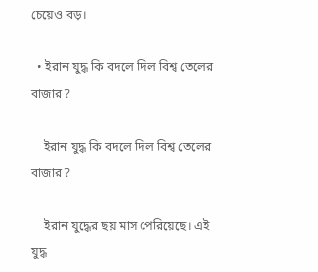চেয়েও বড়।

  • ইরান যুদ্ধ কি বদলে দিল বিশ্ব তেলের বাজার?

    ইরান যুদ্ধ কি বদলে দিল বিশ্ব তেলের বাজার?

    ইরান যুদ্ধের ছয় মাস পেরিয়েছে। এই যুদ্ধ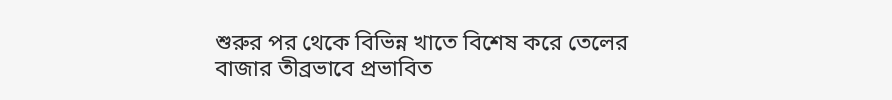শুরুর পর থেকে বিভিন্ন খাতে বিশেষ করে তেলের বাজার তীব্রভাবে প্রভাবিত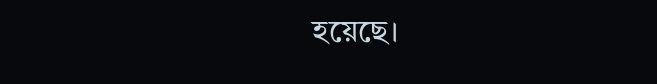হয়েছে।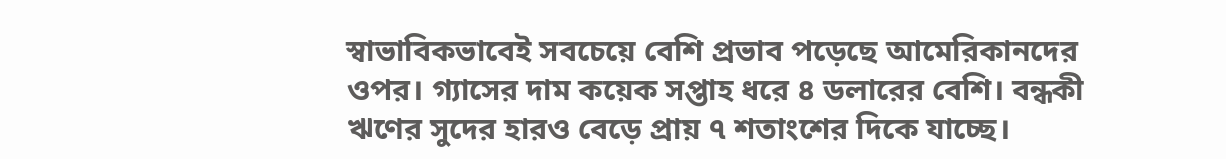স্বাভাবিকভাবেই সবচেয়ে বেশি প্রভাব পড়েছে আমেরিকানদের ওপর। গ্যাসের দাম কয়েক সপ্তাহ ধরে ৪ ডলারের বেশি। বন্ধকী ঋণের সুদের হারও বেড়ে প্রায় ৭ শতাংশের দিকে যাচ্ছে।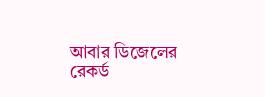আবার ডিজেলের রেকর্ড